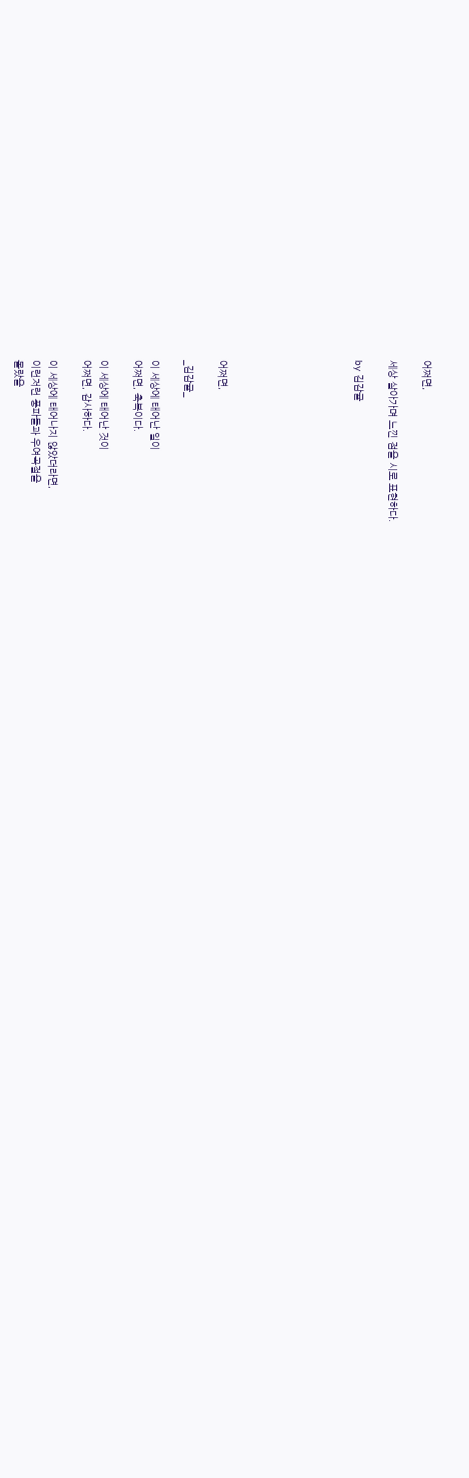어쩌면,

세상 살아가며 느낀 점을 시로 표현하다.

by 김감귤







어쩌면,

_김감귤_

이 세상에 태어난 일이
어쩌면, 축복이다.

이 세상에 태어난 것이
어쩌면, 감사하다.

이 세상에 태어나지 않았더라면,
이런저런 풍파들과 우여곡절을
몰랐을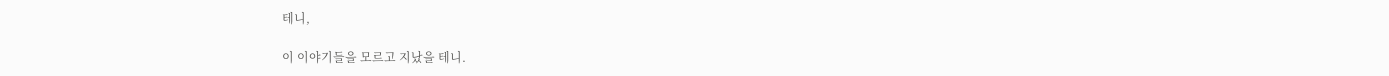테니,

이 이야기들을 모르고 지났을 테니.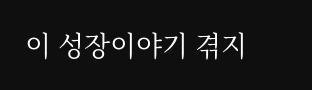이 성장이야기 겪지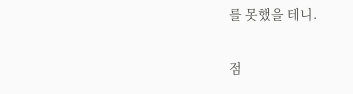를 못했을 테니.

점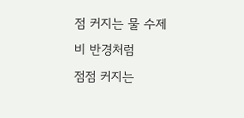점 커지는 물 수제비 반경처럼
점점 커지는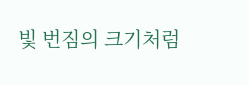빛 번짐의 크기처럼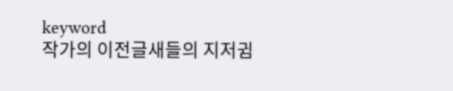keyword
작가의 이전글새들의 지저귐